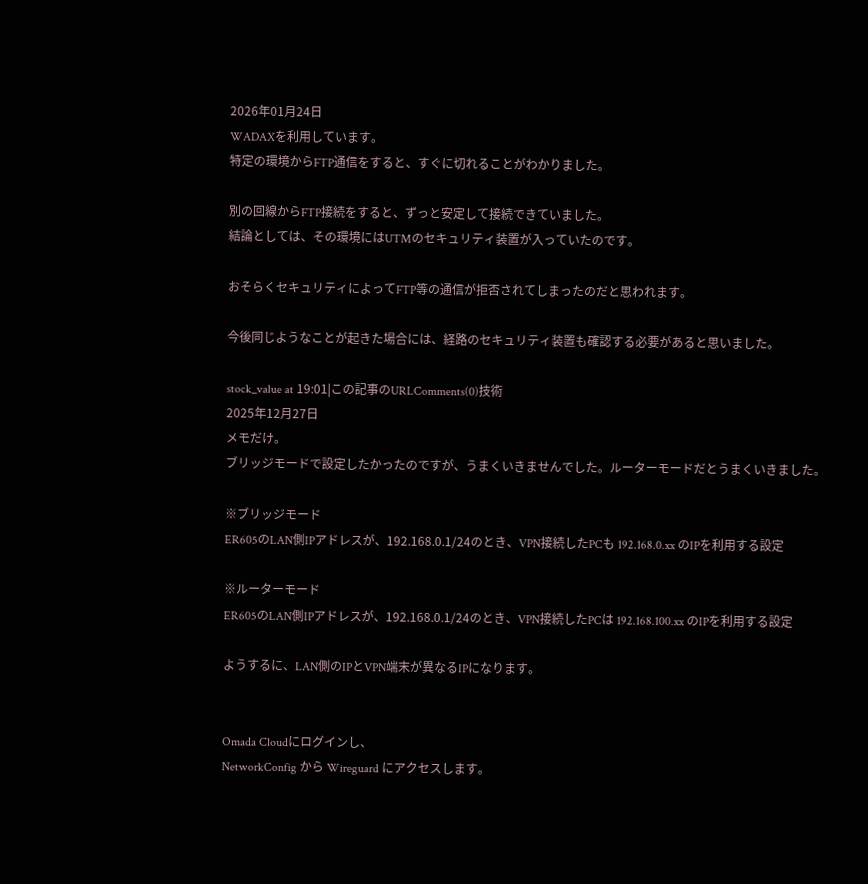2026年01月24日
WADAXを利用しています。
特定の環境からFTP通信をすると、すぐに切れることがわかりました。

別の回線からFTP接続をすると、ずっと安定して接続できていました。
結論としては、その環境にはUTMのセキュリティ装置が入っていたのです。

おそらくセキュリティによってFTP等の通信が拒否されてしまったのだと思われます。

今後同じようなことが起きた場合には、経路のセキュリティ装置も確認する必要があると思いました。

stock_value at 19:01|この記事のURLComments(0)技術
2025年12月27日
メモだけ。
ブリッジモードで設定したかったのですが、うまくいきませんでした。ルーターモードだとうまくいきました。

※ブリッジモード
ER605のLAN側IPアドレスが、192.168.0.1/24のとき、VPN接続したPCも 192.168.0.xx のIPを利用する設定

※ルーターモード
ER605のLAN側IPアドレスが、192.168.0.1/24のとき、VPN接続したPCは 192.168.100.xx のIPを利用する設定

ようするに、LAN側のIPとVPN端末が異なるIPになります。


Omada Cloudにログインし、
NetworkConfig から Wireguard にアクセスします。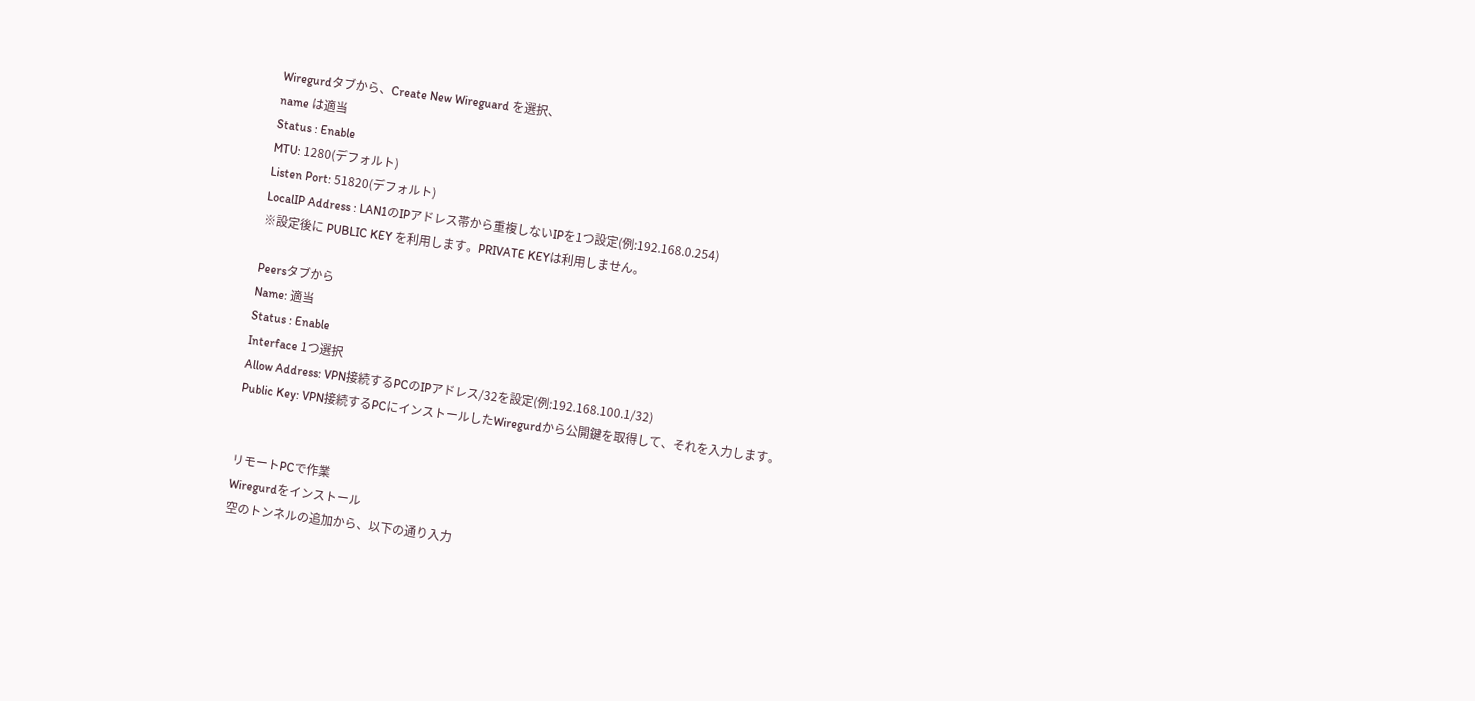Wiregurdタブから、Create New Wireguard を選択、
name は適当
Status : Enable
MTU: 1280(デフォルト)
Listen Port: 51820(デフォルト)
LocalIP Address : LAN1のIPアドレス帯から重複しないIPを1つ設定(例:192.168.0.254)
※設定後に PUBLIC KEY を利用します。PRIVATE KEYは利用しません。

Peersタブから
Name: 適当
Status : Enable
Interface 1つ選択
Allow Address: VPN接続するPCのIPアドレス/32を設定(例:192.168.100.1/32)
Public Key: VPN接続するPCにインストールしたWiregurdから公開鍵を取得して、それを入力します。


リモートPCで作業
Wiregurdをインストール
空のトンネルの追加から、以下の通り入力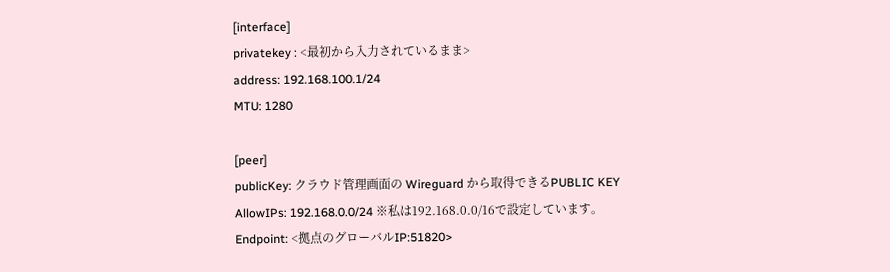[interface]
privatekey : <最初から入力されているまま>
address: 192.168.100.1/24
MTU: 1280

[peer]
publicKey: クラウド管理画面の Wireguard から取得できるPUBLIC KEY
AllowIPs: 192.168.0.0/24 ※私は192.168.0.0/16で設定しています。
Endpoint: <拠点のグローバルIP:51820>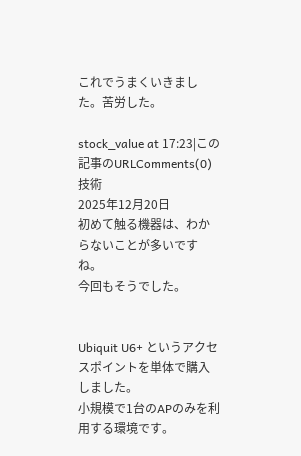これでうまくいきました。苦労した。

stock_value at 17:23|この記事のURLComments(0)技術
2025年12月20日
初めて触る機器は、わからないことが多いですね。
今回もそうでした。


Ubiquit U6+ というアクセスポイントを単体で購入しました。
小規模で1台のAPのみを利用する環境です。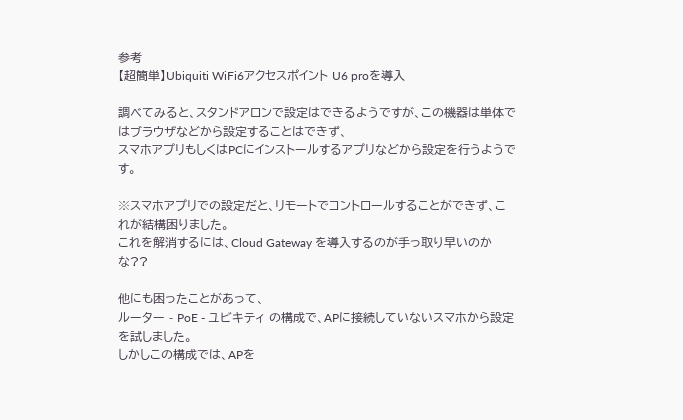参考
【超簡単】Ubiquiti WiFi6アクセスポイント U6 proを導入

調べてみると、スタンドアロンで設定はできるようですが、この機器は単体ではブラウザなどから設定することはできず、
スマホアプリもしくはPCにインストールするアプリなどから設定を行うようです。

※スマホアプリでの設定だと、リモートでコントロールすることができず、これが結構困りました。
これを解消するには、Cloud Gateway を導入するのが手っ取り早いのかな??

他にも困ったことがあって、
ルーター - PoE - ユビキティ の構成で、APに接続していないスマホから設定を試しました。
しかしこの構成では、APを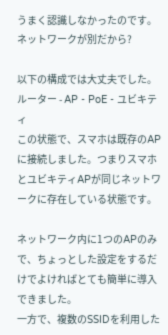うまく認識しなかったのです。
ネットワークが別だから?

以下の構成では大丈夫でした。
ルーター - AP - PoE - ユビキティ
この状態で、スマホは既存のAPに接続しました。つまりスマホとユビキティAPが同じネットワークに存在している状態です。

ネットワーク内に1つのAPのみで、ちょっとした設定をするだけでよければとても簡単に導入できました。
一方で、複数のSSIDを利用した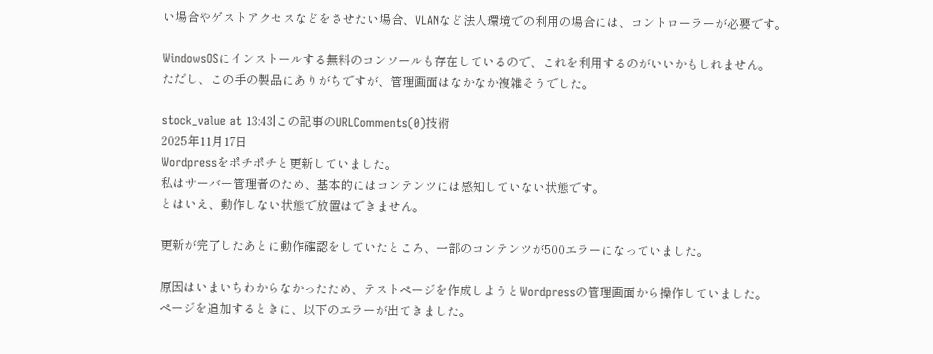い場合やゲストアクセスなどをさせたい場合、VLANなど法人環境での利用の場合には、コントローラーが必要です。

WindowsOSにインストールする無料のコンソールも存在しているので、これを利用するのがいいかもしれません。
ただし、この手の製品にありがちですが、管理画面はなかなか複雑そうでした。

stock_value at 13:43|この記事のURLComments(0)技術
2025年11月17日
Wordpressをポチポチと更新していました。
私はサーバー管理者のため、基本的にはコンテンツには感知していない状態です。
とはいえ、動作しない状態で放置はできません。

更新が完了したあとに動作確認をしていたところ、一部のコンテンツが500エラーになっていました。

原因はいまいちわからなかったため、テストページを作成しようとWordpressの管理画面から操作していました。
ページを追加するときに、以下のエラーが出てきました。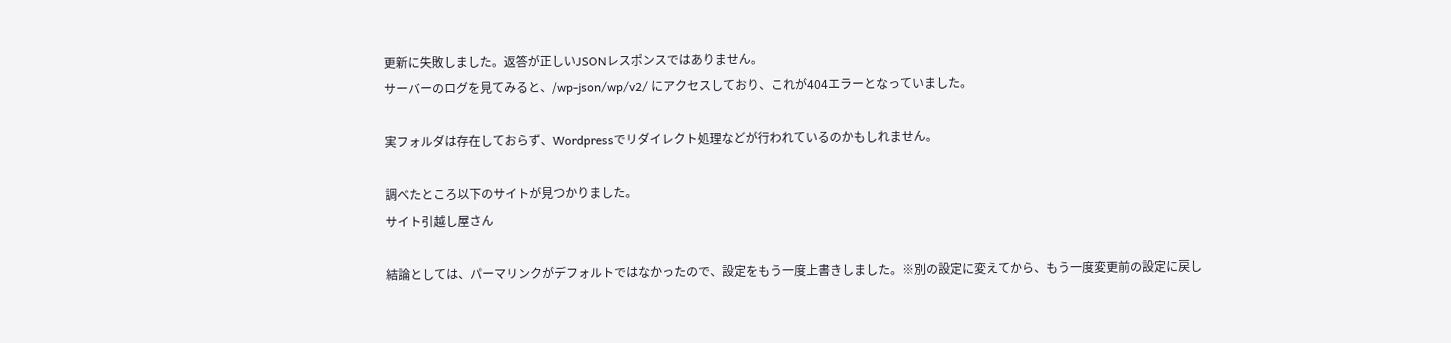更新に失敗しました。返答が正しいJSONレスポンスではありません。
サーバーのログを見てみると、/wp-json/wp/v2/ にアクセスしており、これが404エラーとなっていました。

実フォルダは存在しておらず、Wordpressでリダイレクト処理などが行われているのかもしれません。

調べたところ以下のサイトが見つかりました。
サイト引越し屋さん

結論としては、パーマリンクがデフォルトではなかったので、設定をもう一度上書きしました。※別の設定に変えてから、もう一度変更前の設定に戻し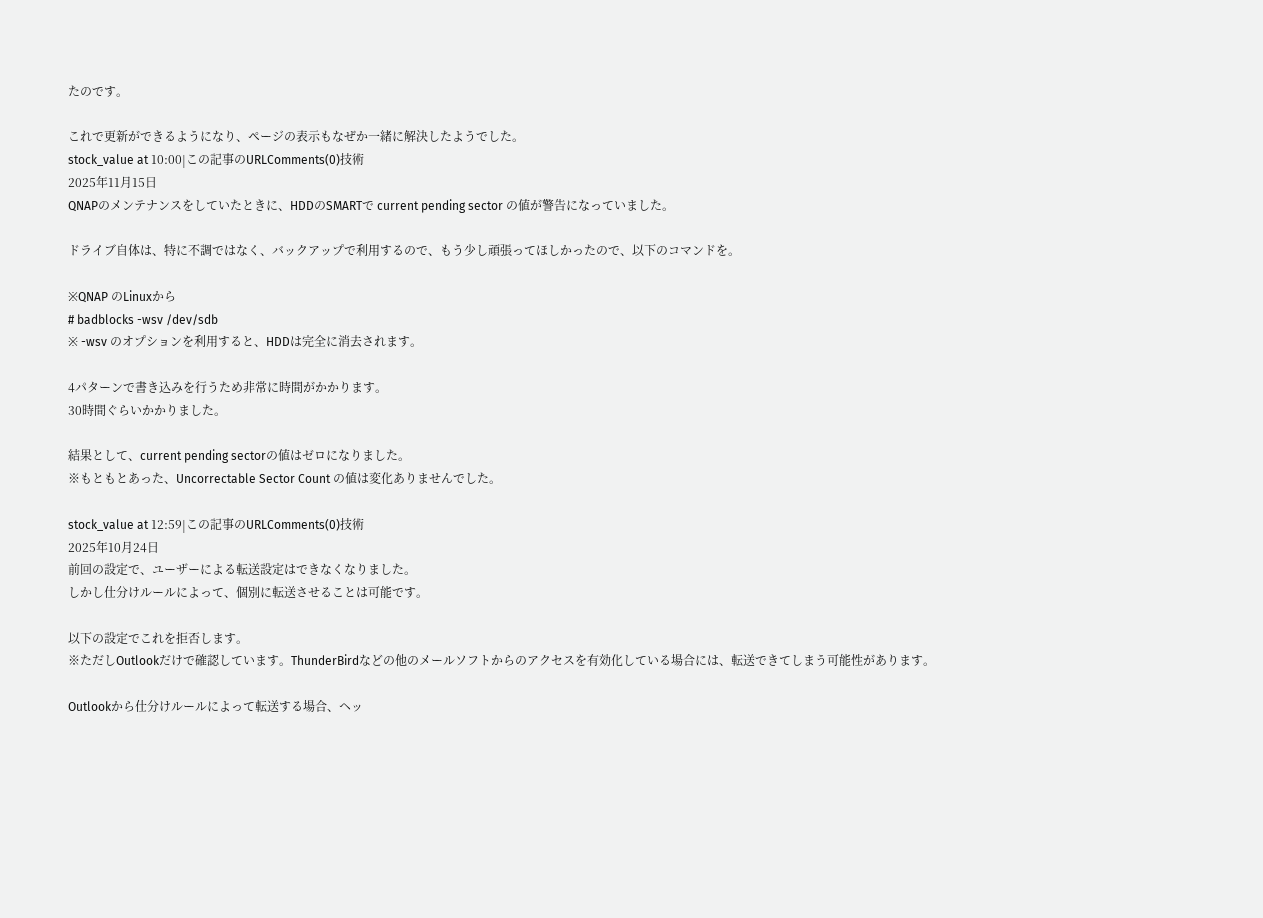たのです。

これで更新ができるようになり、ページの表示もなぜか一緒に解決したようでした。
stock_value at 10:00|この記事のURLComments(0)技術
2025年11月15日
QNAPのメンテナンスをしていたときに、HDDのSMARTで current pending sector の値が警告になっていました。

ドライブ自体は、特に不調ではなく、バックアップで利用するので、もう少し頑張ってほしかったので、以下のコマンドを。

※QNAP のLinuxから
# badblocks -wsv /dev/sdb
※ -wsv のオプションを利用すると、HDDは完全に消去されます。

4パターンで書き込みを行うため非常に時間がかかります。
30時間ぐらいかかりました。

結果として、current pending sectorの値はゼロになりました。
※もともとあった、Uncorrectable Sector Count の値は変化ありませんでした。

stock_value at 12:59|この記事のURLComments(0)技術
2025年10月24日
前回の設定で、ユーザーによる転送設定はできなくなりました。
しかし仕分けルールによって、個別に転送させることは可能です。

以下の設定でこれを拒否します。
※ただしOutlookだけで確認しています。ThunderBirdなどの他のメールソフトからのアクセスを有効化している場合には、転送できてしまう可能性があります。

Outlookから仕分けルールによって転送する場合、ヘッ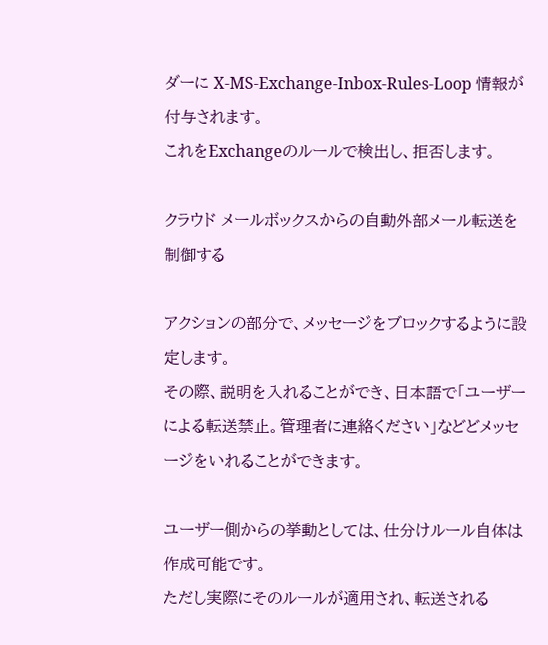ダーに X-MS-Exchange-Inbox-Rules-Loop 情報が付与されます。
これをExchangeのルールで検出し、拒否します。

クラウド メールボックスからの自動外部メール転送を制御する

アクションの部分で、メッセージをブロックするように設定します。
その際、説明を入れることができ、日本語で「ユーザーによる転送禁止。管理者に連絡ください」などどメッセージをいれることができます。

ユーザー側からの挙動としては、仕分けルール自体は作成可能です。
ただし実際にそのルールが適用され、転送される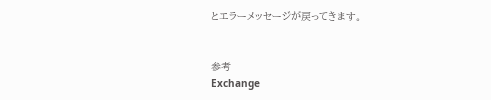とエラーメッセージが戻ってきます。


参考
Exchange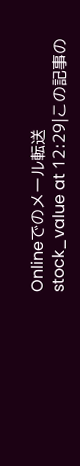Onlineでのメール転送
stock_value at 12:29|この記事の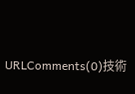URLComments(0)技術